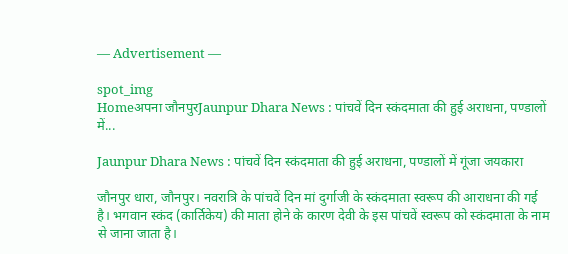― Advertisement ―

spot_img
Homeअपना जौनपुरJaunpur Dhara News : पांचवें दिन स्कंदमाता की हुई अराधना, पण्डालों में...

Jaunpur Dhara News : पांचवें दिन स्कंदमाता की हुई अराधना, पण्डालों में गूंजा जयकारा

जौनपुर धारा, जौनपुर। नवरात्रि के पांचवें दिन मां दुर्गाजी के स्कंदमाता स्वरूप की आराधना की गई है। भगवान स्कंद (कार्तिकेय) की माता होने के कारण देवी के इस पांचवें स्वरूप को स्कंदमाता के नाम से जाना जाता है।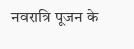नवरात्रि पूजन के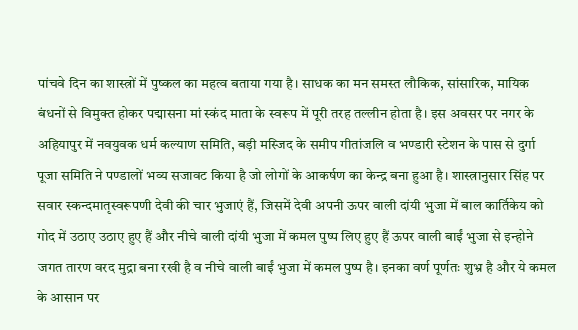पांचवे दिन का शास्त्रों में पुष्कल का महत्व बताया गया है। साधक का मन समस्त लौकिक, सांसारिक, मायिक बंधनों से विमुक्त होकर पद्मासना मां स्कंद माता के स्वरूप में पूरी तरह तल्लीन होता है। इस अवसर पर नगर के अहियापुर में नवयुवक धर्म कल्याण समिति, बड़ी मस्जिद के समीप गीतांजलि व भण्डारी स्टेशन के पास से दुर्गा पूजा समिति ने पण्डालों भव्य सजावट किया है जो लोगों के आकर्षण का केन्द्र बना हुआ है। शास्त्रानुसार सिंह पर सवार स्कन्दमातृस्वरूपणी देवी की चार भुजाएं हैं, जिसमें देवी अपनी ऊपर वाली दांयी भुजा में बाल कार्तिकेय को गोद में उठाए उठाए हुए हैं और नीचे वाली दांयी भुजा में कमल पुष्प लिए हुए हैं ऊपर वाली बाईं भुजा से इन्होने जगत तारण वरद मुद्रा बना रखी है व नीचे वाली बाईं भुजा में कमल पुष्प है। इनका वर्ण पूर्णतः शुभ्र है और ये कमल के आसान पर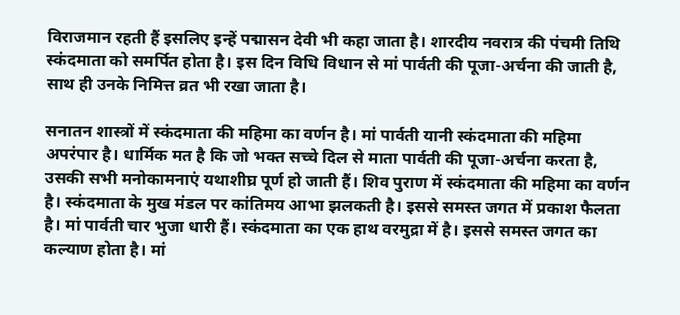विराजमान रहती हैं इसलिए इन्हें पद्मासन देवी भी कहा जाता है। शारदीय नवरात्र की पंचमी तिथि स्कंदमाता को समर्पित होता है। इस दिन विधि विधान से मां पार्वती की पूजा-अर्चना की जाती है, साथ ही उनके निमित्त व्रत भी रखा जाता है।

सनातन शास्त्रों में स्कंदमाता की महिमा का वर्णन है। मां पार्वती यानी स्कंदमाता की महिमा अपरंपार है। धार्मिक मत है कि जो भक्त सच्चे दिल से माता पार्वती की पूजा-अर्चना करता है, उसकी सभी मनोकामनाएं यथाशीघ्र पूर्ण हो जाती हैं। शिव पुराण में स्कंदमाता की महिमा का वर्णन है। स्कंदमाता के मुख मंडल पर कांतिमय आभा झलकती है। इससे समस्त जगत में प्रकाश फैलता है। मां पार्वती चार भुजा धारी हैं। स्कंदमाता का एक हाथ वरमुद्रा में है। इससे समस्त जगत का कल्याण होता है। मां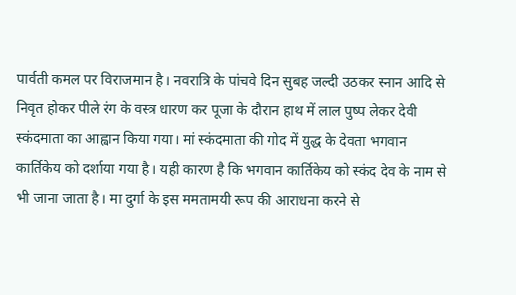पार्वती कमल पर विराजमान है। नवरात्रि के पांचवे दिन सुबह जल्दी उठकर स्नान आदि से निवृत होकर पीले रंग के वस्त्र धारण कर पूजा के दौरान हाथ में लाल पुष्प लेकर देवी स्कंदमाता का आह्वान किया गया। मां स्कंदमाता की गोद में युद्ध के देवता भगवान कार्तिकेय को दर्शाया गया है। यही कारण है कि भगवान कार्तिकेय को स्कंद देव के नाम से भी जाना जाता है। मा दुर्गा के इस ममतामयी रूप की आराधना करने से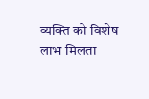व्यक्ति को विशेष लाभ मिलता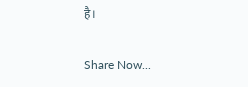है।

Share Now...